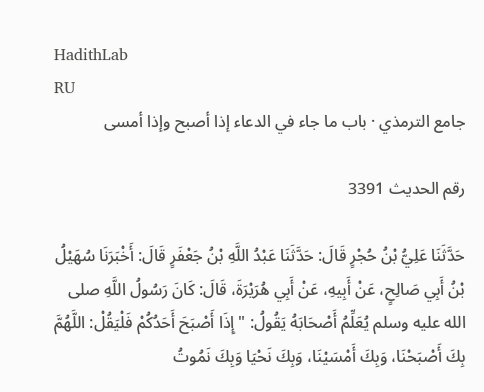HadithLab
RU
جامع الترمذي · باب ما جاء في الدعاء إذا أصبح وإذا أمسى

رقم الحديث 3391

حَدَّثَنَا عَلِيُّ بْنُ حُجْرٍ قَالَ: حَدَّثَنَا عَبْدُ اللَّهِ بْنُ جَعْفَرٍ قَالَ: أَخْبَرَنَا سُهَيْلُ بْنُ أَبِي صَالِحٍ، عَنْ أَبِيهِ، عَنْ أَبِي هُرَيْرَةَ، قَالَ: كَانَ رَسُولُ اللَّهِ صلى الله عليه وسلم يُعَلِّمُ أَصْحَابَهُ يَقُولُ: " إِذَا أَصْبَحَ أَحَدُكُمْ فَلْيَقُلْ: اللَّهُمَّ بِكَ أَصْبَحْنَا، وَبِكَ أَمْسَيْنَا، وَبِكَ نَحْيَا وَبِكَ نَمُوتُ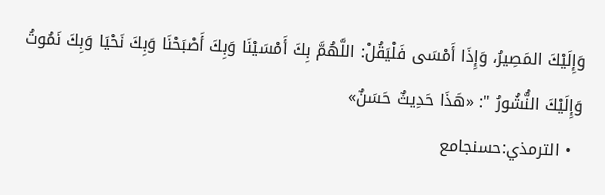وَإِلَيْكَ المَصِيرُ، وَإِذَا أَمْسَى فَلْيَقُلْ: اللَّهُمَّ بِكَ أَمْسَيْنَا وَبِكَ أَصْبَحْنَا وَبِكَ نَحْيَا وَبِكَ نَمُوتُ وَإِلَيْكَ النُّشُورُ ": «هَذَا حَدِيثٌ حَسَنٌ»
  • الترمذي:حسنجامع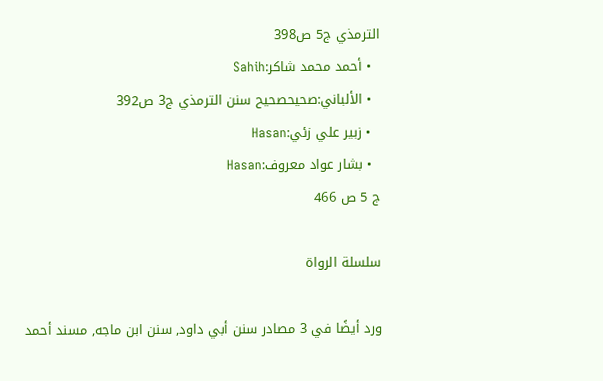الترمذي ج5 ص398
  • أحمد محمد شاكر:Sahih
  • الألباني:صحيحصحيح سنن الترمذي ج3 ص392
  • زبير علي زئي:Hasan
  • بشار عواد معروف:Hasan
ج 5 ص 466

سلسلة الرواة

ورد أيضًا في 3 مصادر سنن أبي داود, سنن ابن ماجه, مسند أحمد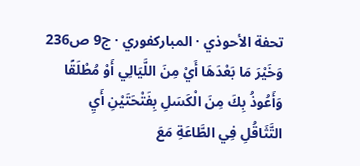تحفة الأحوذي · المباركفوري · ج9 ص236
وَخَيْرَ مَا بَعْدَهَا أَيْ مِنَ اللَّيَالِي أَوْ مُطْلَقًا وَأَعُوذُ بِكَ مِنَ الْكَسَلِ بِفَتْحَتَيْنِ أَيِ التَّثَاقُلِ فِي الطَّاعَةِ مَعَ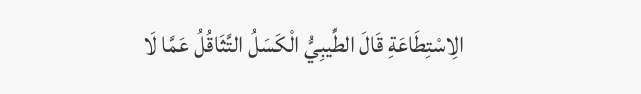الِاسْتِطَاعَةِ قَالَ الطِّيبِيُّ الْكَسَلُ التَّثَاقُلُ عَمَّا لَا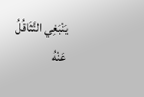يَنْبَغِي التَّثَاقُلُ عَنْهُ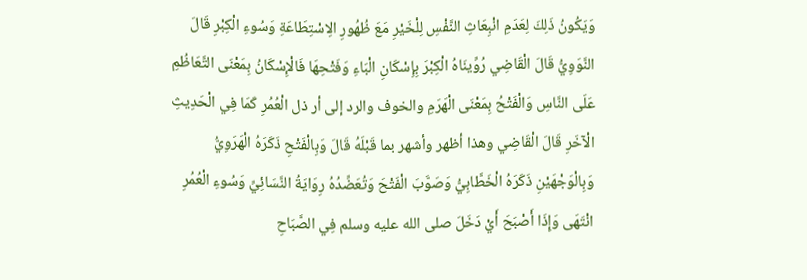وَيَكُونُ ذَلِكَ لِعَدَمِ انْبِعَاثِ النَّفْسِ لِلْخَيْرِ مَعَ ظُهُورِ الِاسْتِطَاعَةِ وَسُوءِ الْكِبْرِ قَالَ النَّوَوِيُّ قَالَ الْقَاضِي رُوِّينَاهُ الْكِبْرَ بِإِسْكَانِ الْبَاءِ وَفَتْحِهَا فَالْإِسْكَانُ بِمَعْنَى التَّعَاظُمِ عَلَى النَّاسِ وَالْفَتْحُ بِمَعْنَى الْهَرَمِ والخوف والرد إلى أر ذل الْعُمُرِ كَمَا فِي الْحَدِيثِ الْآخَرِ قَالَ الْقَاضِي وهذا أظهر وأشهر بما قَبْلَهُ قَالَ وَبِالْفَتْحِ ذَكَرَهُ الْهَرَوِيُّ وَبِالْوَجْهَيْنِ ذَكَرَهُ الْخَطَّابِيُّ وَصَوَّبَ الْفَتْحَ وَتُعَضِّدُهُ رِوَايَةُ النَّسَائِيِّ وَسُوءِ الْعُمُرِ انْتَهَى وَإِذَا أَصْبَحَ أَيْ دَخَلَ صلى الله عليه وسلم فِي الصَّبَاحِ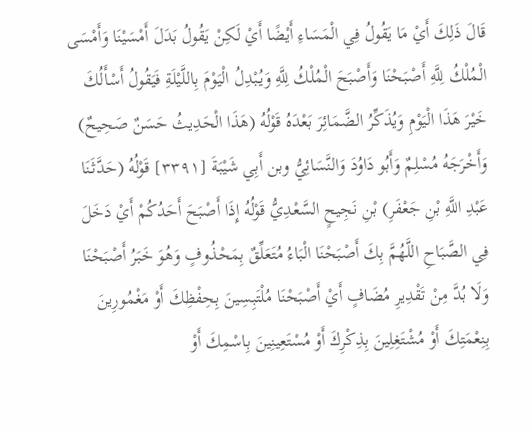قَالَ ذَلِكَ أَيْ مَا يَقُولُ فِي الْمَسَاءِ أَيْضًا أَيْ لَكِنْ يَقُولُ بَدَلَ أَمْسَيْنَا وَأَمْسَى الْمُلْكُ لِلَّهِ أَصْبَحْنَا وَأَصْبَحَ الْمُلْكُ لِلَّهِ وَيُبْدِلُ الْيَوْمَ بِاللَّيْلَةِ فَيَقُولُ أَسْأَلُكَ خَيْرَ هَذَا الْيَوْمِ وَيُذَكِّرُ الضَّمَائِرَ بَعْدَهُ قَوْلُهُ (هَذَا الْحَدِيثُ حَسَنٌ صَحِيحٌ) وَأَخْرَجَهُ مُسْلِمٌ وَأَبُو دَاوُدَ وَالنَّسَائِيُّ وبن أَبِي شَيْبَةَ [٣٣٩١] قَوْلُهُ (حَدَّثَنَا عَبْدِ اللَّهِ بْنِ جَعْفَرِ) بْنِ نَجِيحٍ السَّعْدِيُّ قَوْلُهُ إِذَا أَصْبَحَ أَحَدُكُمْ أَيْ دَخَلَ فِي الصَّبَاحِ اللَّهُمَّ بِكَ أَصْبَحْنَا الْبَاءُ مُتَعَلِّقٌ بِمَحْذُوفٍ وَهُوَ خَبَرُ أَصْبَحْنَا وَلَا بُدَّ مِنْ تَقْدِيرِ مُضَافٍ أَيْ أَصْبَحْنَا مُلْتَبِسِينَ بِحِفْظِكَ أَوْ مَغْمُورِينَ بِنِعْمَتِكَ أَوْ مُشْتَغِلِينَ بِذِكْرِكَ أَوْ مُسْتَعِينِينَ بِاسْمِكَ أَوْ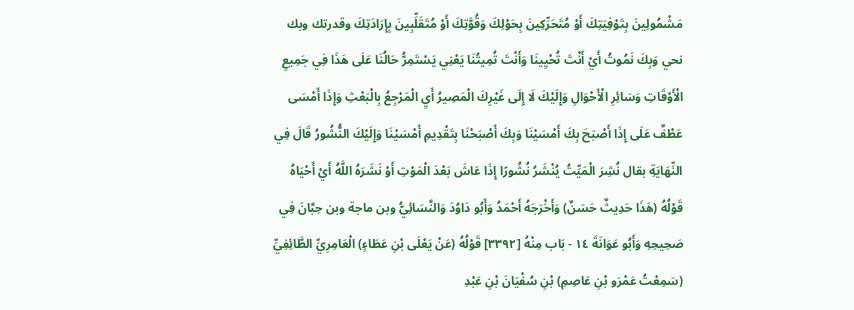مَشْمُولِينَ بِتَوْفِيَتِكَ أَوْ مُتَحَرِّكِينَ بِحَوْلِكَ وَقُوَّتِكَ أَوْ مُتَقَلِّبِينَ بِإِرَادَتِكَ وقدرتك وبك نحي وَبِكَ نَمُوتُ أَيْ أَنْتَ تُحْيِينَا وَأَنْتَ تُمِيتُنَا يَعْنِي يَسْتَمِرُّ حَالُنَا عَلَى هَذَا فِي جَمِيعِ الْأَوْقَاتِ وَسَائِرِ الْأَحْوَالِ وَإِلَيْكَ لَا إِلَى غَيْرِكَ الْمَصِيرُ أَيِ الْمَرْجِعُ بِالْبَعْثِ وَإِذَا أَمْسَى عَطْفٌ عَلَى إِذَا أَصْبَحَ بِكَ أَمْسَيْنَا وَبِكَ أَصْبَحْنَا بِتَقْدِيمِ أَمْسَيْنَا وَإِلَيْكَ النُّشُورُ قَالَ فِي النِّهَايَةِ بقال نُشِرَ الْمَيِّتُ يُنْشَرُ نُشُورًا إِذَا عَاشَ بَعْدَ الْمَوْتِ أَوْ نَشَرَهُ اللَّهُ أَيْ أَحْيَاهُ قَوْلُهُ (هَذَا حَدِيثٌ حَسَنٌ) وَأَخْرَجَهُ أَحْمَدُ وَأَبُو دَاوُدَ وَالنَّسَائِيُّ وبن ماجة وبن حِبَّانَ فِي صَحِيحِهِ وَأَبُو عَوَانَةَ ١٤ - بَاب مِنْهُ [٣٣٩٢] قَوْلُهُ (عَنْ يَعْلَى بْنِ عَطَاءٍ) الْعَامِرِيِّ الطَّائِفِيِّ (سَمِعْتُ عَمْرَو بْنِ عَاصِمِ) بْنِ سُفْيَانَ بْنِ عَبْدِ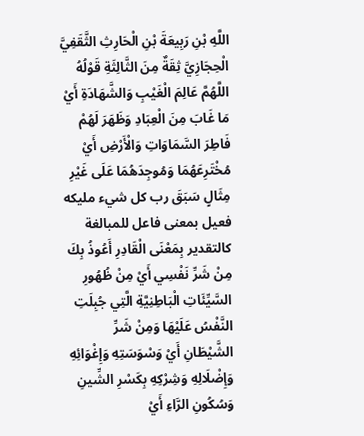اللَّهِ بْنِ رَبِيعَةَ بْنِ الْحَارِثِ الثَّقَفِيَّ الْحِجَازِيَّ ثِقَةٌ مِنَ الثَّالِثَةِ قَوْلُهُ اللَّهُمَّ عَالِمَ الْغَيْبِ وَالشَّهَادَةِ أَيْ مَا غَابَ مِنَ الْعِبَادِ وَظَهَرَ لَهُمْ فَاطِرَ السَّمَاوَاتِ وَالْأَرْضِ أَيْ مُخْتَرِعَهُمَا وَمُوجِدَهُمَا عَلَى غَيْرِ مِثَالٍ سَبَقَ رب كل شيء مليكه فعيل بمعنى فاعل للمبالغة كالتقدير بِمَعْنَى الْقَادِرِ أَعُوذُ بِكَ مِنْ شَرِّ نَفْسِي أَيْ مِنْ ظُهُورِ السَّيِّئَاتِ الْبَاطِنِيَّةِ الَّتِي جُبِلَتِ النَّفْسُ عَلَيْهَا وَمِنْ شَرِّ الشَّيْطَانِ أَيْ وَسْوَسَتِهِ وَإِغْوَائِهِ وَإِضْلَالِهِ وَشِرْكِهِ بِكَسْرِ الشِّينِ وَسُكُونِ الرَّاءِ أَيْ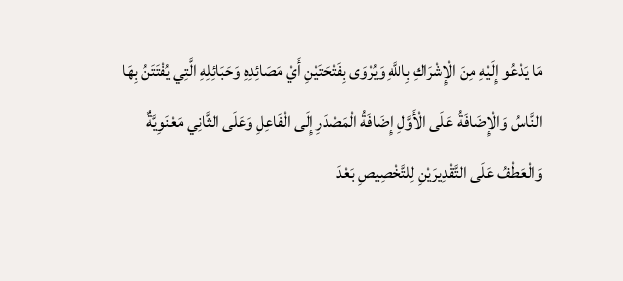مَا يَدْعُو إِلَيْهِ مِنَ الْإِشْرَاكِ بِاللَّهِ وَيُرْوَى بِفَتْحَتَيْنِ أَيْ مَصَائِدِهِ وَحَبَائِلِهِ الَّتِي يُفْتَتَنُ بِهَا النَّاسُ وَالْإِضَافَةُ عَلَى الْأَوَّلِ إِضَافَةُ الْمَصْدَرِ إِلَى الْفَاعِلِ وَعَلَى الثَّانِي مَعْنَوِيَّةٌ وَالْعَطْفُ عَلَى التَّقْدِيرَيْنِ لِلتَّخْصِيصِ بَعْدَ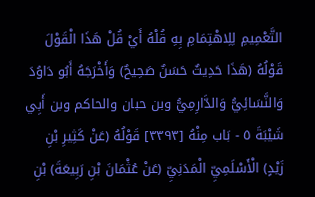التَّعْمِيمِ لِلِاهْتِمَامِ بِهِ قُلْهُ أَيْ قُلْ هَذَا الْقَوْلَ قَوْلُهُ (هَذَا حَدِيثٌ حَسَنٌ صَحِيحٌ) وَأَخْرَجَهُ أَبُو دَاوُدَ وَالنَّسَائِيُّ وَالدَّارِمِيُّ وبن حبان والحاكم وبن أَبِي شَيْبَةَ ٥ - بَاب مِنْهُ [٣٣٩٣] قَوْلُهُ (عَنْ كَثِيرِ بْنِ زَيْدٍ) الْأَسْلَمِيِّ الْمَدَنِيِّ (عَنْ عُثْمَانَ بْنِ رَبِيعَةَ) بْنِ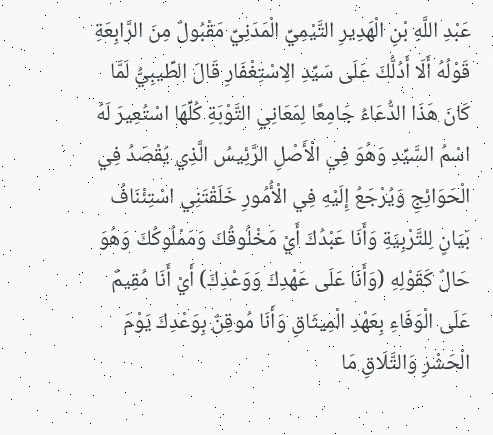عَبْدِ اللَّهِ بْنِ الْهَدِيرِ التَّيْمِيِّ الْمَدَنِيِّ مَقْبُولٌ مِنَ الرَّابِعَةِ قَوْلُهُ أَلَا أَدُلُّكَ عَلَى سَيِّدِ الِاسْتِغْفَارِ قَالَ الطِّيبِيُّ لَمَّا كَانَ هَذَا الدُّعَاءُ جَامِعًا لِمَعَانِي التَّوْبَةِ كُلِّهَا اسْتُعِيرَ لَهُ اسْمُ السَّيِّدِ وَهُوَ فِي الْأَصْلِ الرَّئِيسُ الَّذِي يُقْصَدُ فِي الْحَوَائِجِ وَيُرْجَعُ إِلَيْهِ فِي الْأُمُورِ خَلَقْتَنِي اسْتِئْنَافُ بَيَانٍ لِلتَّرْبِيَةِ وَأَنَا عَبْدُكَ أَيْ مَخْلُوقُكَ وَمَمْلُوكُكَ وَهُوَ حَالٌ كَقَوْلِهِ (وَأَنَا عَلَى عَهْدِكَ وَوَعْدِكَ) أَيْ أَنَا مُقِيمٌ عَلَى الْوَفَاءِ بِعَهْدِ الْمِيثَاقِ وَأَنَا مُوقِنٌ بِوَعْدِكَ يَوْمَ الْحَشْرِ وَالتَّلَاقِ مَا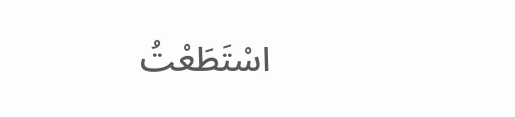اسْتَطَعْتُ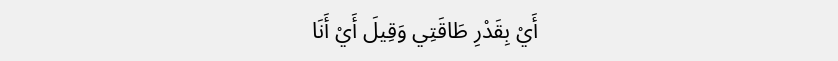أَيْ بِقَدْرِ طَاقَتِي وَقِيلَ أَيْ أَنَا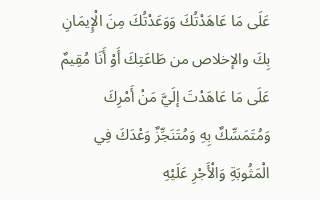عَلَى مَا عَاهَدْتُكَ وَوَعَدْتُكَ مِنَ الْإِيمَانِ بِكَ والإخلاص من طَاعَتِكَ أَوْ أَنَا مُقِيمٌ عَلَى مَا عَاهَدْتَ إلَيَّ مَنْ أَمْرِكَ وَمُتَمَسِّكٌ بِهِ وَمُتَنَجِّزٌ وَعْدَكَ فِي الْمَثُوبَةِ وَالْأَجْرِ عَلَيْهِ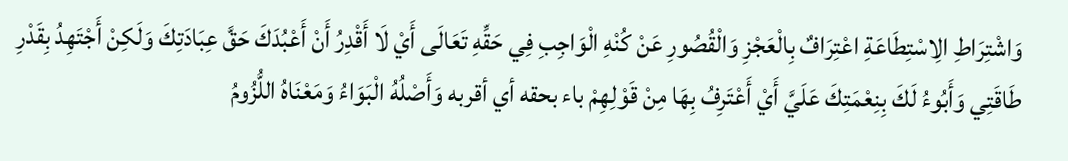وَاشْتِرَاطِ الِاسْتِطَاعَةِ اعْتِرَافٌ بِالْعَجْزِ وَالْقُصُورِ عَنْ كُنْهِ الْوَاجِبِ فِي حَقِّهِ تَعَالَى أَيْ لَا أَقْدِرُ أَنْ أَعْبُدَكَ حَقَّ عِبَادَتِكَ وَلَكِنْ أَجْتَهِدُ بِقَدْرِ طَاقَتِي وَأَبُوءُ لَكَ بِنِعْمَتِكَ عَلَيَّ أَيْ أَعْتَرِفُ بِهَا مِنْ قَوْلِهِمْ باء بحقه أي أقربه وَأَصْلُهُ الْبَوَاءُ وَمَعْنَاهُ اللُّزُومُ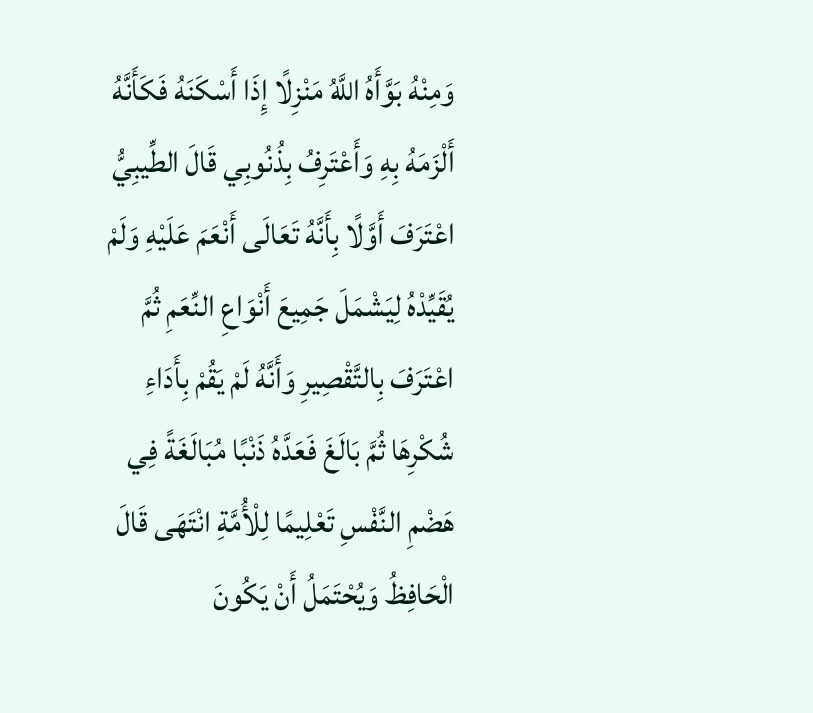وَمِنْهُ بَوَّأَهُ اللَّهُ مَنْزِلًا إِذَا أَسْكَنَهُ فَكَأَنَّهُ أَلْزَمَهُ بِهِ وَأَعْتَرِفُ بِذُنُوبِي قَالَ الطِّيبِيُّ اعْتَرَفَ أَوَّلًا بِأَنَّهُ تَعَالَى أَنْعَمَ عَلَيْهِ وَلَمْ يُقَيِّدْهُ لِيَشْمَلَ جَمِيعَ أَنْوَاعِ النِّعَمِ ثُمَّ اعْتَرَفَ بِالتَّقْصِيرِ وَأَنَّهُ لَمْ يَقُمْ بِأَدَاءِ شُكْرِهَا ثُمَّ بَالَغَ فَعَدَّهُ ذَنْبًا مُبَالَغَةً فِي هَضْمِ النَّفْسِ تَعْلِيمًا لِلْأُمَّةِ انْتَهَى قَالَ الْحَافِظُ وَيُحْتَمَلُ أَنْ يَكُونَ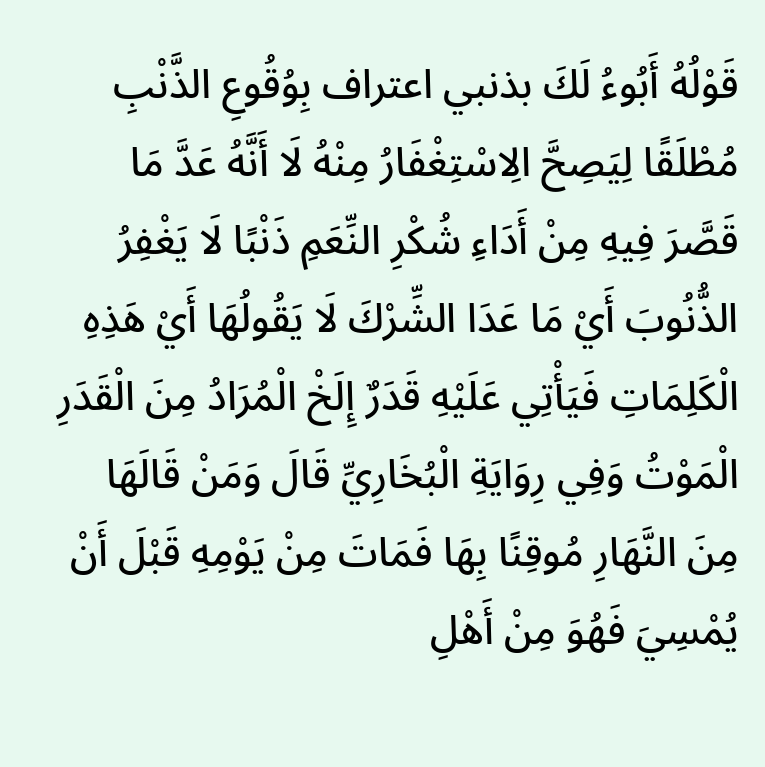قَوْلُهُ أَبُوءُ لَكَ بذنبي اعتراف بِوُقُوعِ الذَّنْبِ مُطْلَقًا لِيَصِحَّ الِاسْتِغْفَارُ مِنْهُ لَا أَنَّهُ عَدَّ مَا قَصَّرَ فِيهِ مِنْ أَدَاءِ شُكْرِ النِّعَمِ ذَنْبًا لَا يَغْفِرُ الذُّنُوبَ أَيْ مَا عَدَا الشِّرْكَ لَا يَقُولُهَا أَيْ هَذِهِ الْكَلِمَاتِ فَيَأْتِي عَلَيْهِ قَدَرٌ إِلَخْ الْمُرَادُ مِنَ الْقَدَرِ الْمَوْتُ وَفِي رِوَايَةِ الْبُخَارِيِّ قَالَ وَمَنْ قَالَهَا مِنَ النَّهَارِ مُوقِنًا بِهَا فَمَاتَ مِنْ يَوْمِهِ قَبْلَ أَنْ يُمْسِيَ فَهُوَ مِنْ أَهْلِ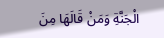الْجَنَّةِ وَمَنْ قَالَهَا مِنَ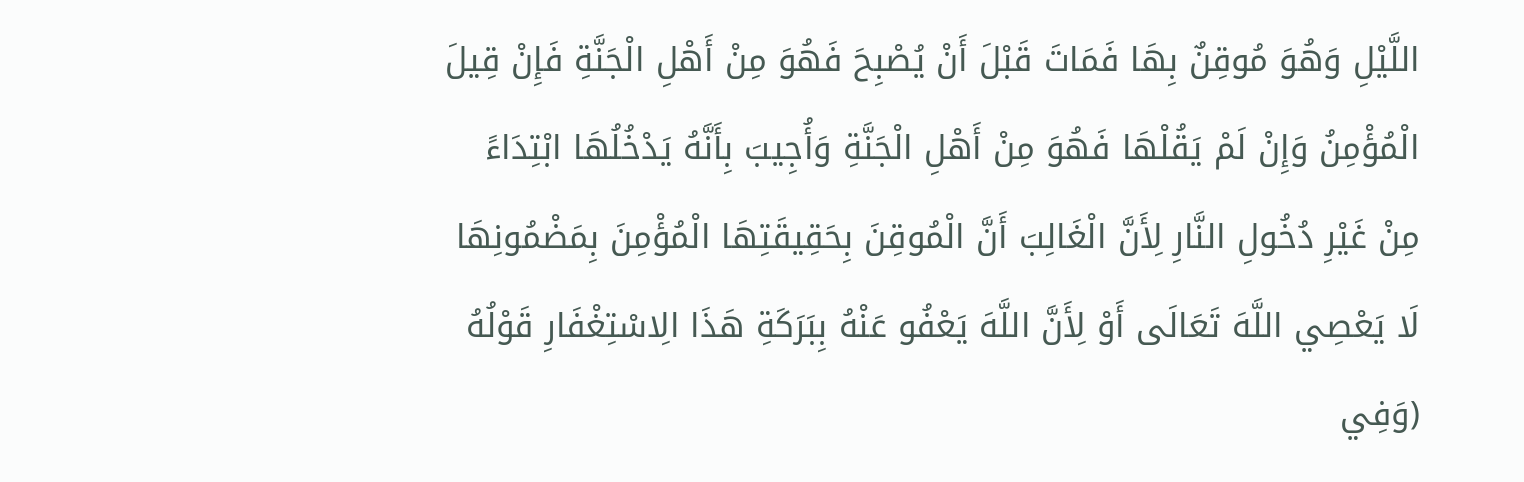اللَّيْلِ وَهُوَ مُوقِنٌ بِهَا فَمَاتَ قَبْلَ أَنْ يُصْبِحَ فَهُوَ مِنْ أَهْلِ الْجَنَّةِ فَإِنْ قِيلَ الْمُؤْمِنُ وَإِنْ لَمْ يَقُلْهَا فَهُوَ مِنْ أَهْلِ الْجَنَّةِ وَأُجِيبَ بِأَنَّهُ يَدْخُلُهَا ابْتِدَاءً مِنْ غَيْرِ دُخُولِ النَّارِ لِأَنَّ الْغَالِبَ أَنَّ الْمُوقِنَ بِحَقِيقَتِهَا الْمُؤْمِنَ بِمَضْمُونِهَا لَا يَعْصِي اللَّهَ تَعَالَى أَوْ لِأَنَّ اللَّهَ يَعْفُو عَنْهُ بِبَرَكَةِ هَذَا الِاسْتِغْفَارِ قَوْلُهُ (وَفِي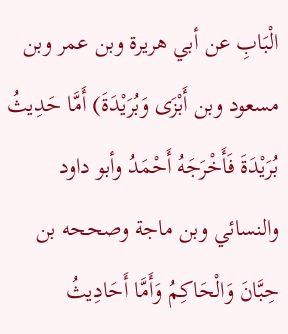الْبَابِ عن أبي هريرة وبن عمر وبن مسعود وبن أَبْزَى وَبُرَيْدَةَ) أَمَّا حَدِيثُ بُرَيْدَةَ فَأَخْرَجَهُ أَحْمَدُ وأبو داود والنسائي وبن ماجة وصححه بن حِبَّانَ وَالْحَاكِمُ وَأَمَّا أَحَادِيثُ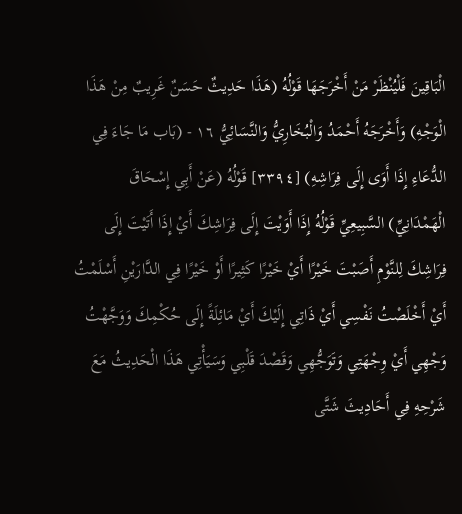الْبَاقِينَ فَلْيُنْظَرْ مَنْ أَخْرَجَهَا قَوْلُهُ (هَذَا حَدِيثٌ حَسَنٌ غَرِيبٌ مِنْ هَذَا الْوَجْهِ) وَأَخْرَجَهُ أَحْمَدُ وَالْبُخَارِيُّ وَالنَّسَائِيُّ ١٦ - (بَاب مَا جَاءَ فِي الدُّعَاءِ إِذَا أَوَى إِلَى فِرَاشِهِ) [٣٣٩٤] قَوْلُهُ (عَنْ أَبِي إِسْحَاقَ الْهَمْدَانِيِّ) السَّبِيعِيِّ قَوْلُهُ إِذَا أَوَيْتَ إِلَى فِرَاشِكَ أَيْ إِذَا أَتَيْتَ إِلَى فِرَاشِكَ لِلنَّوْمِ أَصَبْتَ خَيْرًا أَيْ خَيْرًا كَثِيرًا أَوْ خَيْرًا فِي الدَّارَيْنِ أَسْلَمْتُ أَيْ أَخْلَصْتُ نَفْسِي أَيْ ذَاتِي إِلَيْكَ أَيْ مَائِلَةً إِلَى حُكْمِكَ وَوَجَّهْتُ وَجْهِي أَيْ وِجْهَتِي وَتَوَجُّهِي وَقَصْدَ قَلْبِي وَسَيَأْتِي هَذَا الْحَدِيثُ مَعَ شَرْحِهِ فِي أَحَادِيثَ شَتَّى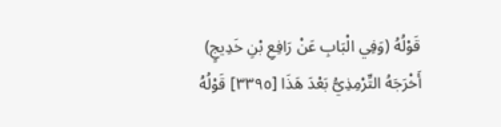قَوْلُهُ (وَفِي الْبَابِ عَنْ رَافِعِ بْنِ خَدِيجٍ) أَخْرَجَهُ التِّرْمِذِيُّ بَعْدَ هَذَا [٣٣٩٥] قَوْلُهُ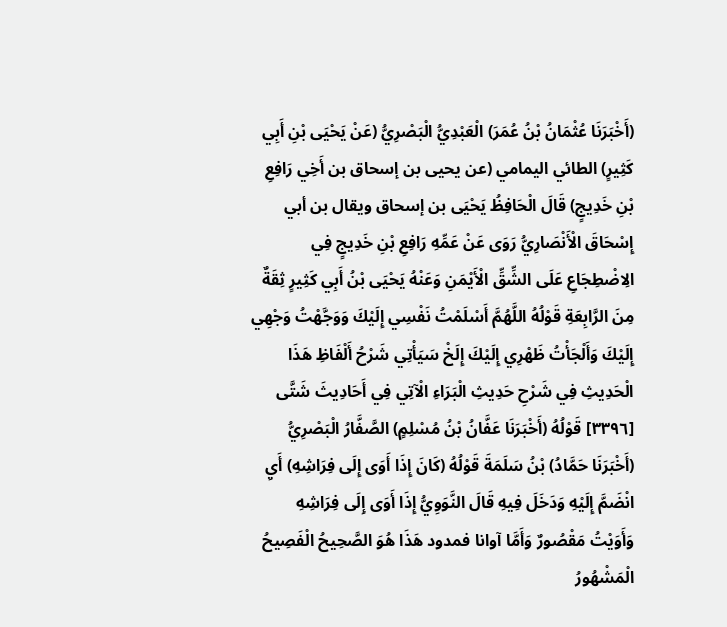(أَخْبَرَنَا عُثْمَانُ بْنُ عُمَرَ) الْعَبْدِيُّ الْبَصْرِيُّ (عَنْ يَحْيَى بْنِ أَبِي كَثِيرٍ) الطائي اليمامي (عن يحيى بن إسحاق بن أَخِي رَافِعِ بْنِ خَدِيجٍ) قَالَ الْحَافِظُ يَحْيَى بن إسحاق ويقال بن أبي إِسْحَاقَ الْأَنْصَارِيُّ رَوَى عَنْ عَمِّهِ رَافِعِ بْنِ خَدِيجٍ فِي الِاضْطِجَاعِ عَلَى الشِّقِّ الْأَيْمَنِ وَعَنْهُ يَحْيَى بْنُ أَبِي كَثِيرٍ ثِقَةٌ مِنَ الرَّابِعَةِ قَوْلُهُ اللَّهُمَّ أَسْلَمْتُ نَفْسِي إِلَيْكَ وَوَجَّهْتُ وَجْهِي إِلَيْكَ وَأَلْجَأْتُ ظَهْرِي إِلَيْكَ إِلَخْ سَيَأْتِي شَرْحُ أَلْفَاظِ هَذَا الْحَدِيثِ فِي شَرْحِ حَدِيثِ الْبَرَاءِ الْآتِي فِي أَحَادِيثَ شَتَّى [٣٣٩٦] قَوْلُهُ (أَخْبَرَنَا عَفَّانُ بْنُ مُسْلِمٍ) الصَّفَّارُ الْبَصْرِيُّ (أَخْبَرَنَا حَمَّادُ) بْنُ سَلَمَةَ قَوْلُهُ (كَانَ إِذَا أَوَى إِلَى فِرَاشِهِ) أَيِ انْضَمَّ إِلَيْهِ وَدَخَلَ فِيهِ قَالَ النَّوَوِيُّ إِذَا أَوَى إِلَى فِرَاشِهِ وَأَوَيْتُ مَقْصُورٌ وَأَمَّا آوانا فمدود هَذَا هُوَ الصَّحِيحُ الْفَصِيحُ الْمَشْهُورُ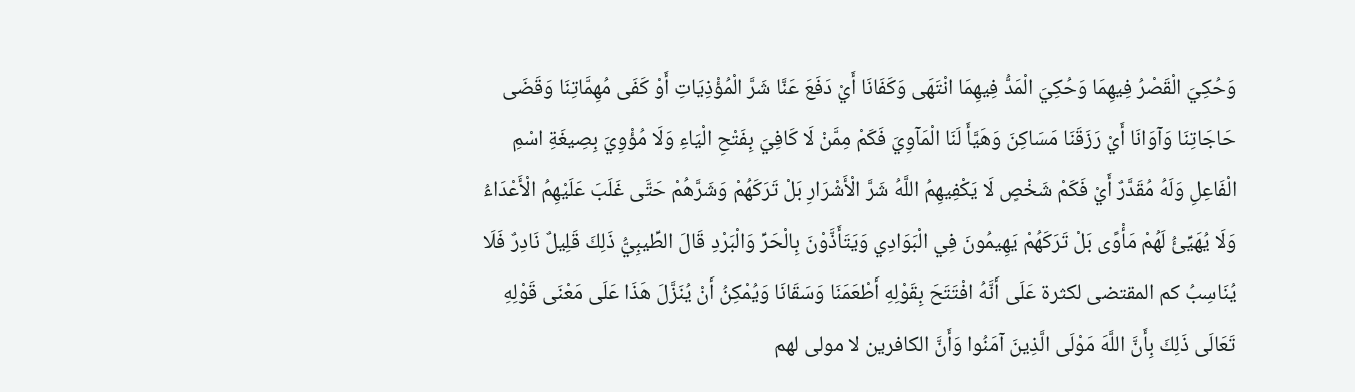وَحُكِيَ الْقَصْرُ فِيهِمَا وَحُكِيَ الْمَدُّ فِيهِمَا انْتَهَى وَكَفَانَا أَيْ دَفَعَ عَنَّا شَرَّ الْمُؤْذِيَاتِ أَوْ كَفَى مُهِمَّاتِنَا وَقَضَى حَاجَاتِنَا وَآوَانَا أَيْ رَزَقَنَا مَسَاكِنَ وَهَيَّأَ لَنَا الْمَآوِيَ فَكَمْ مِمَّنْ لَا كَافِيَ بِفَتْحِ الْيَاءِ وَلَا مُؤْوِيَ بِصِيغَةِ اسْمِ الْفَاعِلِ وَلَهُ مُقَدَّرٌ أَيْ فَكَمْ شَخْصٍ لَا يَكْفِيهِمُ اللَّهُ شَرَّ الْأَشْرَارِ بَلْ تَرَكَهُمْ وَشَرَّهُمْ حَتَّى غَلَبَ عَلَيْهِمُ الْأَعْدَاءُ وَلَا يُهَيِّئُ لَهُمْ مَأْوًى بَلْ تَرَكَهُمْ يَهِيمُونَ فِي الْبَوَادِي وَيَتَأَذَّوْنَ بِالْحَرِّ وَالْبَرْدِ قَالَ الطِّيبِيُّ ذَلِكَ قَلِيلٌ نَادِرٌ فَلَا يُنَاسِبُ كم المقتضى لكثرة عَلَى أَنَّهُ افْتَتَحَ بِقَوْلِهِ أَطْعَمَنَا وَسَقَانَا وَيُمْكِنُ أَنْ يُنَزَّلَ هَذَا عَلَى مَعْنَى قَوْلِهِ تَعَالَى ذَلِكَ بِأَنَّ اللَّهَ مَوْلَى الَّذِينَ آمَنُوا وَأَنَّ الكافرين لا مولى لهم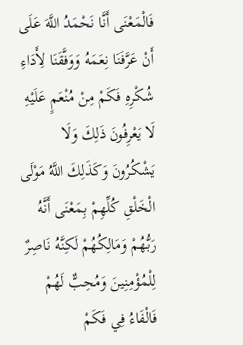فَالْمَعْنَى أَنَّا نَحْمَدُ اللَّهَ عَلَى أَنْ عَرَّفَنَا نِعَمَهُ وَوَفَّقَنَا لِأَدَاءِ شُكْرِهِ فَكَمْ مِنْ مُنْعَمٍ عَلَيْهِ لَا يَعْرِفُونَ ذَلِكَ وَلَا يَشْكُرُونَ وَكَذَلِكَ اللَّهُ مَوْلَى الْخَلْقِ كُلِّهِمْ بِمَعْنَى أَنَّهُ رَبُّهُمْ وَمَالِكُهُمْ لَكِنَّهُ نَاصِرٌ لِلْمُؤْمِنِينَ وَمُحِبٌّ لَهُمْ فَالْفَاءُ فِي فَكَمْ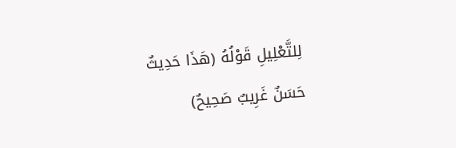لِلتَّعْلِيلِ قَوْلُهُ (هَذَا حَدِيثٌ حَسَنٌ غَرِيبٌ صَحِيحٌ)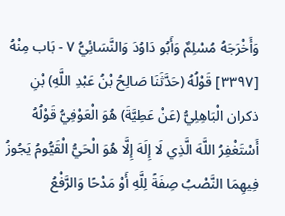وَأَخْرَجَهُ مُسْلِمٌ وَأَبُو دَاوُدَ وَالنَّسَائِيُّ ٧ - بَاب مِنْهُ [٣٣٩٧] قَوْلُهُ (حَدَّثَنَا صَالِحُ بْنُ عَبْدِ اللَّهِ) بْنِ ذكران الْبَاهِلِيُّ (عَنْ عَطِيَّةَ) هُوَ الْعَوْفِيُّ قَوْلُهُ أَسْتَغْفِرُ اللَّهَ الَّذِي لَا إِلَهَ إِلَّا هُوَ الْحَيُّ الْقَيُّومُ يَجُوزُ فِيهِمَا النَّصْبُ صِفَةً لِلَّهِ أَوْ مَدْحًا وَالرَّفْعُ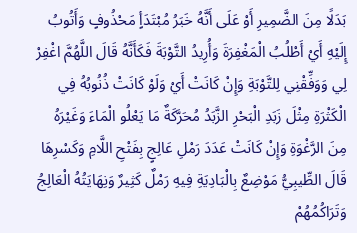بَدَلًا مِنَ الضَّمِيرِ أَوْ عَلَى أَنَّهُ خَبَرُ مُبْتَدَأٍ مَحْذُوفٍ وَأَتُوبُ إِلَيْهِ أَيْ أَطْلُبُ الْمَغْفِرَةَ وَأُرِيدُ التَّوْبَةَ فَكَأَنَّهُ قَالَ اللَّهُمَّ اغْفِرْ لِي وَوَفِّقْنِي لِلتَّوْبَةِ وَإِنْ كَانَتْ أَيْ وَلَوْ كَانَتْ ذُنُوبُهُ فِي الْكَثْرَةِ مِثْلَ زَبَدِ الْبَحْرِ الزَّبَدُ مُحَرَّكَةٌ مَا يَعْلُو الْمَاءَ وَغَيْرَهُ مِنَ الرَّغْوَةِ وَإِنْ كَانَتْ عَدَدَ رَمْلِ عَالِجٍ بِفَتْحِ اللَّامِ وَكَسْرِهَا قَالَ الطِّيبِيُّ مَوْضِعٌ بِالْبَادِيَةِ فِيهِ رَمْلٌ كَثِيرٌ وَنِهَايَتُهُ الْعَالِجُ وَتَرَاكُمُهُمْ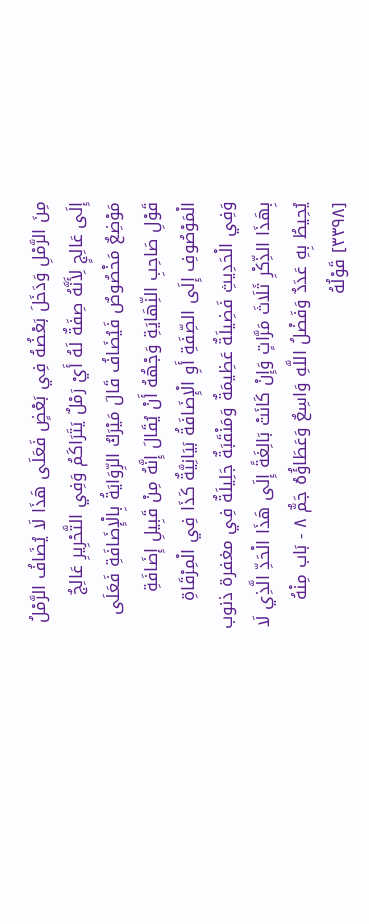مِنَ الرَّمْلِ وَدَخَلَ بَعْضُهُ فِي بَعْضٍ فَعَلَى هَذَا لَا يُضَافُ الرَّمْلُ إِلَى عَالِجٍ لِأَنَّهُ صِفَةٌ لَهُ أَيْ رَمْلٌ يَتَرَاكَمُ وَفِي التَّحْرِيرِ عَالِجٌ مَوْضِعٌ مَخْصُوصٌ فَيُضَافُ قَالَ مَيْرَكُ الرِّوَايَةُ بِالْإِضَافَةِ فَعَلَى قَوْلِ صَاحِبِ النِّهَايَةِ وَجْهُهُ أَنْ يُقَالَ إِنَّهُ مِنْ قَبِيلِ إِضَافَةِ الْمَوْصُوفِ إِلَى الصِّفَةِ أَوِ الْإِضَافَةُ بَيَانِيَّةٌ كَذَا فِي الْمِرْقَاةِ وَفِي الْحَدِيثِ فَضِيلَةٌ عَظِيمَةٌ وَمَنْقَبَةٌ جَلِيلَةٌ فِي مغفرة ذنوب بِهَذَا الذِّكْرِ ثَلَاثَ مَرَّاتٍ وَإِنْ كَانَتْ بَالِغَةً إِلَى هَذَا الْحَدِّ الَّذِي لَا يُحِيطُ بِهِ عَدَدٌ وَفَضْلُ اللَّهِ وَاسِعٌ وَعَطَاؤُهُ جَمٌّ ٨ - بَاب مِنْهُ [٣٣٩٨] قَوْلُهُ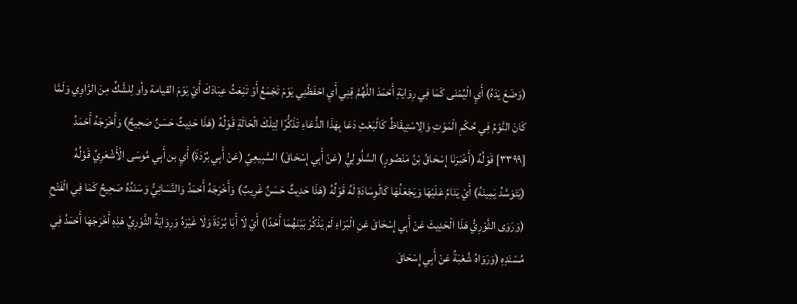(وَضَعَ يَدَهُ) أَيِ الْيُمْنَى كَمَا فِي رِوَايَةِ أَحْمَدَ اللَّهُمَّ قِنِي أَيِ احْفَظْنِي يَوْمَ تَجْمَعُ أَوْ تَبْعَثُ عِبَادَكَ أَيْ يَوْمَ القيامة وأو لِلشَّكِّ مِنَ الرَّاوِي وَلَمَّا كَانَ النَّوْمُ فِي حُكْمِ الْمَوْتِ وَالِاسْتِيقَاظُ كَالْبَعْثِ دَعَا بِهَذَا الدُّعَاءِ تَذَكُّرًا لِتِلْكَ الْحَالَةِ قَوْلُهُ (هَذَا حَدِيثٌ حَسَنٌ صَحِيحٌ) وَأَخْرَجَهُ أَحْمَدُ [٣٣٩٩] قَوْلُهُ (أَخْبَرَنَا إِسْحَاقُ بْنُ مَنْصُورٍ) السَّلُولِيُّ (عَنْ أَبِي إِسْحَاقَ) السَّبِيعِيِّ (عَنْ أَبِي بُرْدَةَ) أَيِ بن أَبِي مُوسَى الْأَشْعَرِيِّ قَوْلُهُ (يَتَوَسَّدُ يَمِينَهُ) أَيْ يَنَامُ عَلَيْهَا وَيَجْعَلُهَا كَالْوِسَادَةِ لَهُ قَوْلُهُ (هَذَا حَدِيثٌ حَسَنٌ غَرِيبٌ) وَأَخْرَجَهُ أَحْمَدُ وَالنَّسَائِيُّ وَسَنَدُهُ صَحِيحٌ كَمَا فِي الْفَتْحِ (وَرَوَى الثَّوْرِيُّ هَذَا الْحَدِيثَ عَنْ أَبِي إِسْحَاقَ عَنِ الْبَرَاءِ لَمْ يَذْكُرْ بَيْنَهُمَا أَحَدًا) أَيْ لَا أَبَا بُرْدَةَ وَلَا غَيْرَهُ وَرِوَايَةُ الثَّوْرِيِّ هَذِهِ أَخْرَجَهَا أَحْمَدُ فِي مُسْنَدِهِ (وَرَوَاهُ شُعْبَةُ عَنْ أَبِي إِسْحَاقَ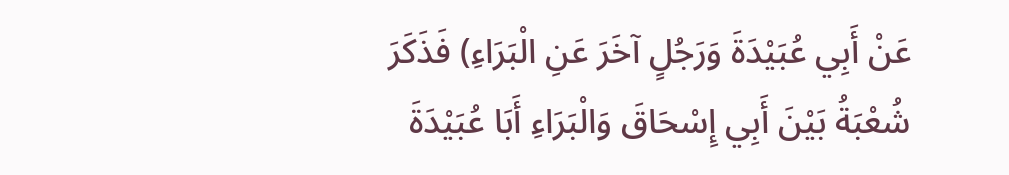عَنْ أَبِي عُبَيْدَةَ وَرَجُلٍ آخَرَ عَنِ الْبَرَاءِ) فَذَكَرَ شُعْبَةُ بَيْنَ أَبِي إِسْحَاقَ وَالْبَرَاءِ أَبَا عُبَيْدَةَ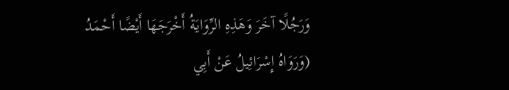وَرَجُلًا آخَرَ وَهَذِهِ الرِّوَايَةُ أَخْرَجَهَا أَيْضًا أَحْمَدُ (وَرَوَاهُ إِسْرَائِيلُ عَنْ أَبِي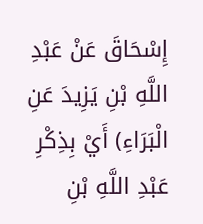إِسْحَاقَ عَنْ عَبْدِ اللَّهِ بْنِ يَزِيدَ عَنِ الْبَرَاءِ) أَيْ بِذِكْرِ عَبْدِ اللَّهِ بْنِ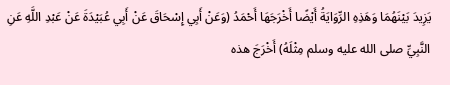يَزِيدَ بَيْنَهُمَا وَهَذِهِ الرِّوَايَةُ أَيْضًا أَخْرَجَهَا أَحْمَدُ (وَعَنْ أَبِي إِسْحَاقَ عَنْ أَبِي عُبَيْدَةَ عَنْ عَبْدِ اللَّهِ عَنِ النَّبِيِّ صلى الله عليه وسلم مِثْلَهُ) أَخْرَجَ هذه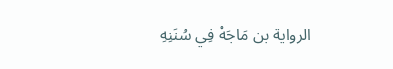الرواية بن مَاجَهْ فِي سُنَنِهِ